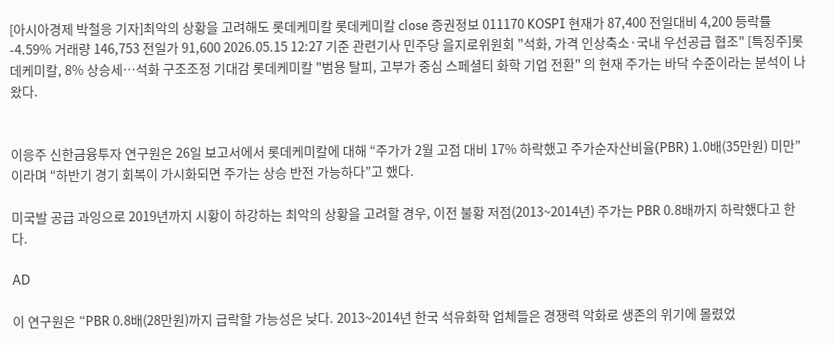[아시아경제 박철응 기자]최악의 상황을 고려해도 롯데케미칼 롯데케미칼 close 증권정보 011170 KOSPI 현재가 87,400 전일대비 4,200 등락률 -4.59% 거래량 146,753 전일가 91,600 2026.05.15 12:27 기준 관련기사 민주당 을지로위원회 "석화, 가격 인상축소·국내 우선공급 협조" [특징주]롯데케미칼, 8% 상승세…석화 구조조정 기대감 롯데케미칼 "범용 탈피, 고부가 중심 스페셜티 화학 기업 전환" 의 현재 주가는 바닥 수준이라는 분석이 나왔다.


이응주 신한금융투자 연구원은 26일 보고서에서 롯데케미칼에 대해 “주가가 2월 고점 대비 17% 하락했고 주가순자산비율(PBR) 1.0배(35만원) 미만”이라며 “하반기 경기 회복이 가시화되면 주가는 상승 반전 가능하다”고 했다.

미국발 공급 과잉으로 2019년까지 시황이 하강하는 최악의 상황을 고려할 경우, 이전 불황 저점(2013~2014년) 주가는 PBR 0.8배까지 하락했다고 한다.

AD

이 연구원은 “PBR 0.8배(28만원)까지 급락할 가능성은 낮다. 2013~2014년 한국 석유화학 업체들은 경쟁력 악화로 생존의 위기에 몰렸었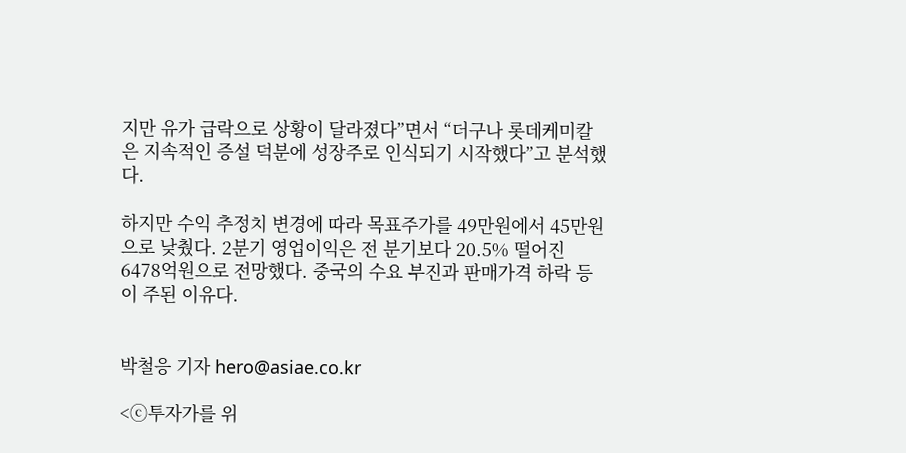지만 유가 급락으로 상황이 달라졌다”면서 “더구나 롯데케미칼은 지속적인 증설 덕분에 성장주로 인식되기 시작했다”고 분석했다.

하지만 수익 추정치 변경에 따라 목표주가를 49만원에서 45만원으로 낮췄다. 2분기 영업이익은 전 분기보다 20.5% 떨어진 6478억원으로 전망했다. 중국의 수요 부진과 판매가격 하락 등이 주된 이유다.


박철응 기자 hero@asiae.co.kr

<ⓒ투자가를 위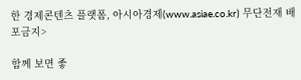한 경제콘텐츠 플랫폼, 아시아경제(www.asiae.co.kr) 무단전재 배포금지>

함께 보면 좋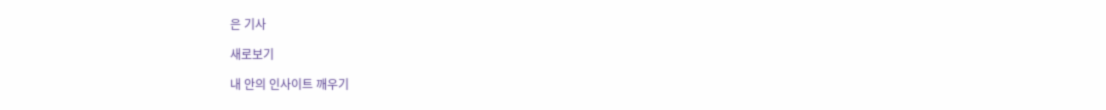은 기사

새로보기

내 안의 인사이트 깨우기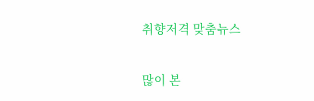취향저격 맞춤뉴스

많이 본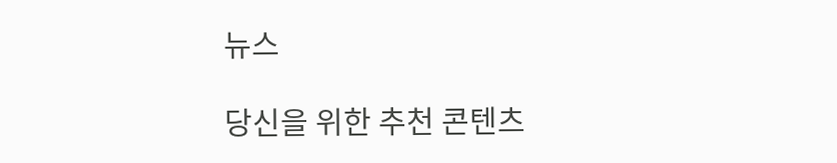뉴스

당신을 위한 추천 콘텐츠